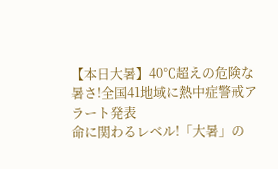【本日大暑】40℃超えの危険な暑さ!全国41地域に熱中症警戒アラート発表
命に関わるレベル!「大暑」の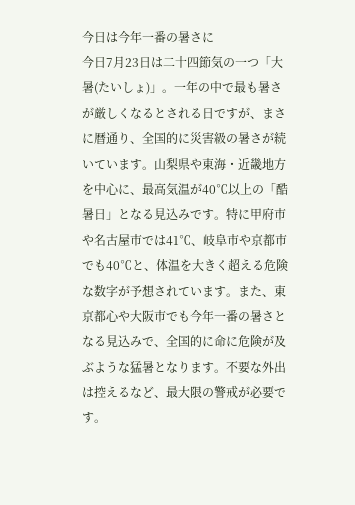今日は今年一番の暑さに
今日7月23日は二十四節気の一つ「大暑(たいしょ)」。一年の中で最も暑さが厳しくなるとされる日ですが、まさに暦通り、全国的に災害級の暑さが続いています。山梨県や東海・近畿地方を中心に、最高気温が40℃以上の「酷暑日」となる見込みです。特に甲府市や名古屋市では41℃、岐阜市や京都市でも40℃と、体温を大きく超える危険な数字が予想されています。また、東京都心や大阪市でも今年一番の暑さとなる見込みで、全国的に命に危険が及ぶような猛暑となります。不要な外出は控えるなど、最大限の警戒が必要です。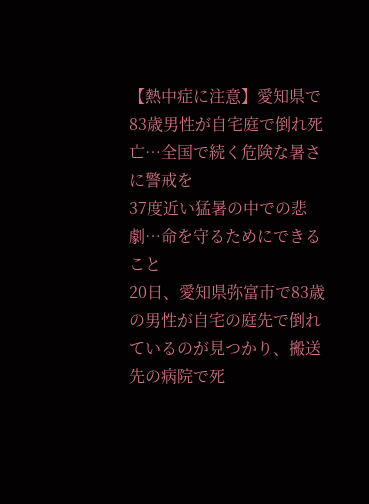【熱中症に注意】愛知県で83歳男性が自宅庭で倒れ死亡…全国で続く危険な暑さに警戒を
37度近い猛暑の中での悲劇…命を守るためにできること
20日、愛知県弥富市で83歳の男性が自宅の庭先で倒れているのが見つかり、搬送先の病院で死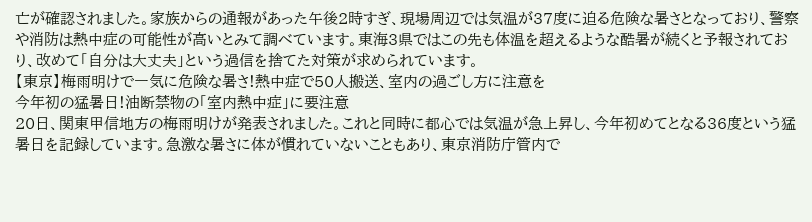亡が確認されました。家族からの通報があった午後2時すぎ、現場周辺では気温が37度に迫る危険な暑さとなっており、警察や消防は熱中症の可能性が高いとみて調べています。東海3県ではこの先も体温を超えるような酷暑が続くと予報されており、改めて「自分は大丈夫」という過信を捨てた対策が求められています。
【東京】梅雨明けで一気に危険な暑さ!熱中症で50人搬送、室内の過ごし方に注意を
今年初の猛暑日!油断禁物の「室内熱中症」に要注意
20日、関東甲信地方の梅雨明けが発表されました。これと同時に都心では気温が急上昇し、今年初めてとなる36度という猛暑日を記録しています。急激な暑さに体が慣れていないこともあり、東京消防庁管内で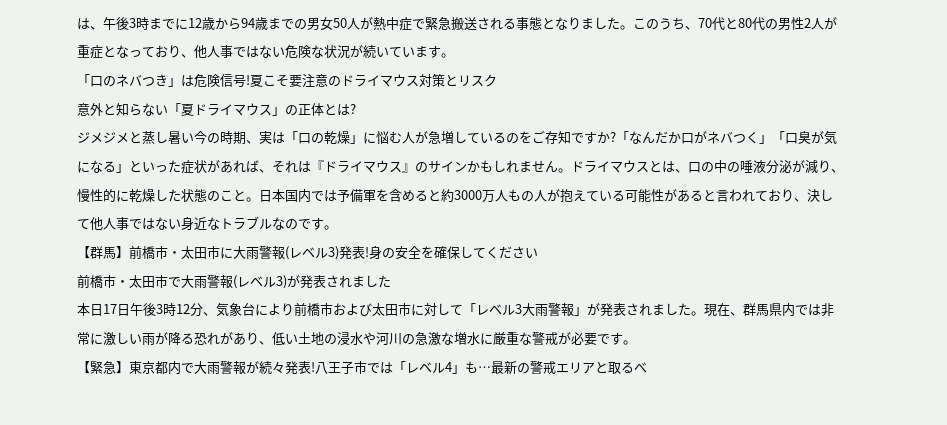は、午後3時までに12歳から94歳までの男女50人が熱中症で緊急搬送される事態となりました。このうち、70代と80代の男性2人が重症となっており、他人事ではない危険な状況が続いています。
「口のネバつき」は危険信号!夏こそ要注意のドライマウス対策とリスク
意外と知らない「夏ドライマウス」の正体とは?
ジメジメと蒸し暑い今の時期、実は「口の乾燥」に悩む人が急増しているのをご存知ですか?「なんだか口がネバつく」「口臭が気になる」といった症状があれば、それは『ドライマウス』のサインかもしれません。ドライマウスとは、口の中の唾液分泌が減り、慢性的に乾燥した状態のこと。日本国内では予備軍を含めると約3000万人もの人が抱えている可能性があると言われており、決して他人事ではない身近なトラブルなのです。
【群馬】前橋市・太田市に大雨警報(レベル3)発表!身の安全を確保してください
前橋市・太田市で大雨警報(レベル3)が発表されました
本日17日午後3時12分、気象台により前橋市および太田市に対して「レベル3大雨警報」が発表されました。現在、群馬県内では非常に激しい雨が降る恐れがあり、低い土地の浸水や河川の急激な増水に厳重な警戒が必要です。
【緊急】東京都内で大雨警報が続々発表!八王子市では「レベル4」も…最新の警戒エリアと取るべ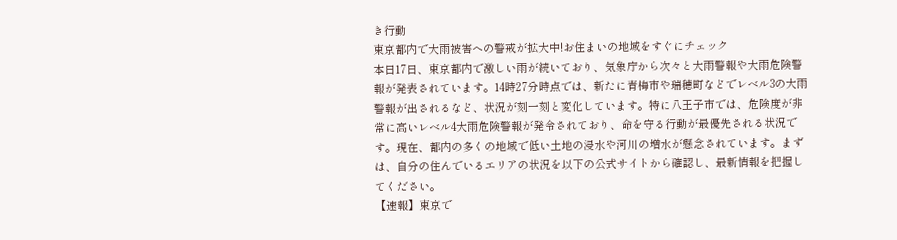き行動
東京都内で大雨被害への警戒が拡大中!お住まいの地域をすぐにチェック
本日17日、東京都内で激しい雨が続いており、気象庁から次々と大雨警報や大雨危険警報が発表されています。14時27分時点では、新たに青梅市や瑞穂町などでレベル3の大雨警報が出されるなど、状況が刻一刻と変化しています。特に八王子市では、危険度が非常に高いレベル4大雨危険警報が発令されており、命を守る行動が最優先される状況です。現在、都内の多くの地域で低い土地の浸水や河川の増水が懸念されています。まずは、自分の住んでいるエリアの状況を以下の公式サイトから確認し、最新情報を把握してください。
【速報】東京で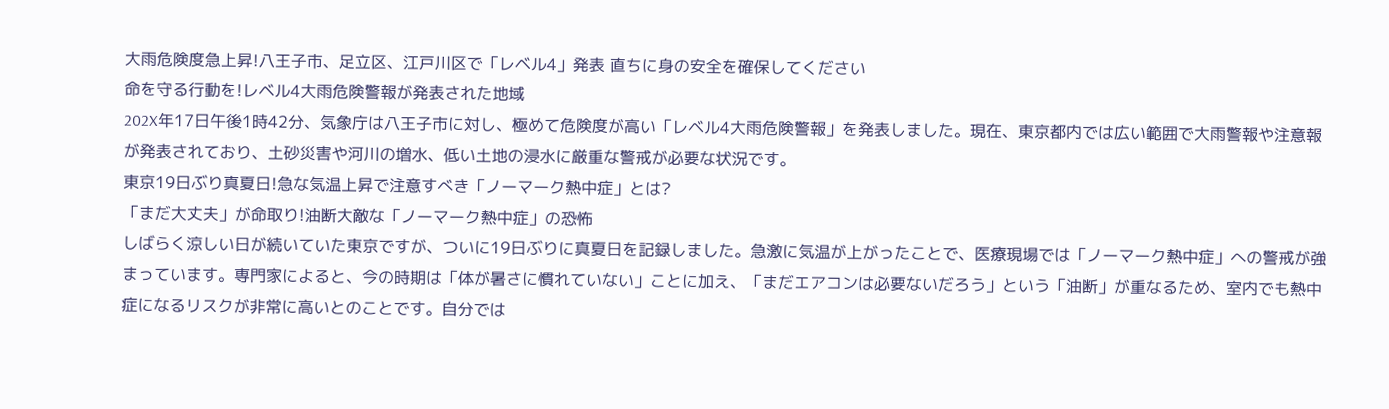大雨危険度急上昇!八王子市、足立区、江戸川区で「レベル4」発表 直ちに身の安全を確保してください
命を守る行動を!レベル4大雨危険警報が発表された地域
202X年17日午後1時42分、気象庁は八王子市に対し、極めて危険度が高い「レベル4大雨危険警報」を発表しました。現在、東京都内では広い範囲で大雨警報や注意報が発表されており、土砂災害や河川の増水、低い土地の浸水に厳重な警戒が必要な状況です。
東京19日ぶり真夏日!急な気温上昇で注意すべき「ノーマーク熱中症」とは?
「まだ大丈夫」が命取り!油断大敵な「ノーマーク熱中症」の恐怖
しばらく涼しい日が続いていた東京ですが、ついに19日ぶりに真夏日を記録しました。急激に気温が上がったことで、医療現場では「ノーマーク熱中症」への警戒が強まっています。専門家によると、今の時期は「体が暑さに慣れていない」ことに加え、「まだエアコンは必要ないだろう」という「油断」が重なるため、室内でも熱中症になるリスクが非常に高いとのことです。自分では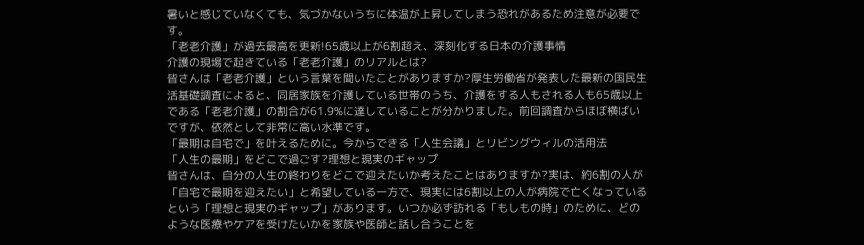暑いと感じていなくても、気づかないうちに体温が上昇してしまう恐れがあるため注意が必要です。
「老老介護」が過去最高を更新!65歳以上が6割超え、深刻化する日本の介護事情
介護の現場で起きている「老老介護」のリアルとは?
皆さんは「老老介護」という言葉を聞いたことがありますか?厚生労働省が発表した最新の国民生活基礎調査によると、同居家族を介護している世帯のうち、介護をする人もされる人も65歳以上である「老老介護」の割合が61.9%に達していることが分かりました。前回調査からほぼ横ばいですが、依然として非常に高い水準です。
「最期は自宅で」を叶えるために。今からできる「人生会議」とリビングウィルの活用法
「人生の最期」をどこで過ごす?理想と現実のギャップ
皆さんは、自分の人生の終わりをどこで迎えたいか考えたことはありますか?実は、約6割の人が「自宅で最期を迎えたい」と希望している一方で、現実には6割以上の人が病院で亡くなっているという「理想と現実のギャップ」があります。いつか必ず訪れる「もしもの時」のために、どのような医療やケアを受けたいかを家族や医師と話し合うことを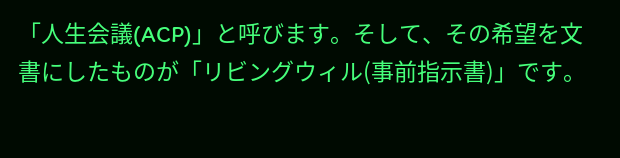「人生会議(ACP)」と呼びます。そして、その希望を文書にしたものが「リビングウィル(事前指示書)」です。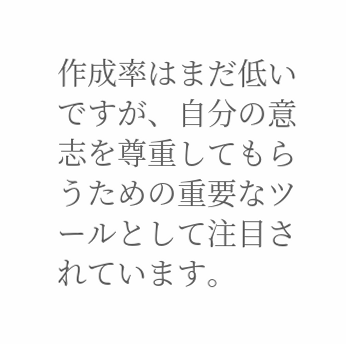作成率はまだ低いですが、自分の意志を尊重してもらうための重要なツールとして注目されています。